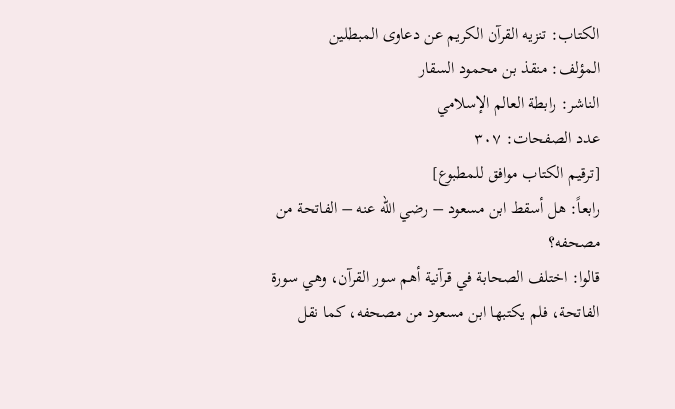الكتاب: تنزيه القرآن الكريم عن دعاوى المبطلين
المؤلف: منقذ بن محمود السقار
الناشر: رابطة العالم الإسلامي
عدد الصفحات: ٣٠٧
[ترقيم الكتاب موافق للمطبوع]
رابعاً: هل أسقط ابن مسعود – رضي الله عنه – الفاتحة من مصحفه؟
قالوا: اختلف الصحابة في قرآنية أهم سور القرآن، وهي سورة الفاتحة، فلم يكتبها ابن مسعود من مصحفه، كما نقل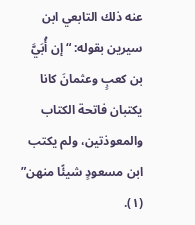عنه ذلك التابعي ابن سيرين بقوله: “إن أُبَيَّ بن كعبٍ وعثمانَ كانا يكتبان فاتحة الكتاب والمعوذتين، ولم يكتب ابن مسعودٍ شيئًا منهن” (١).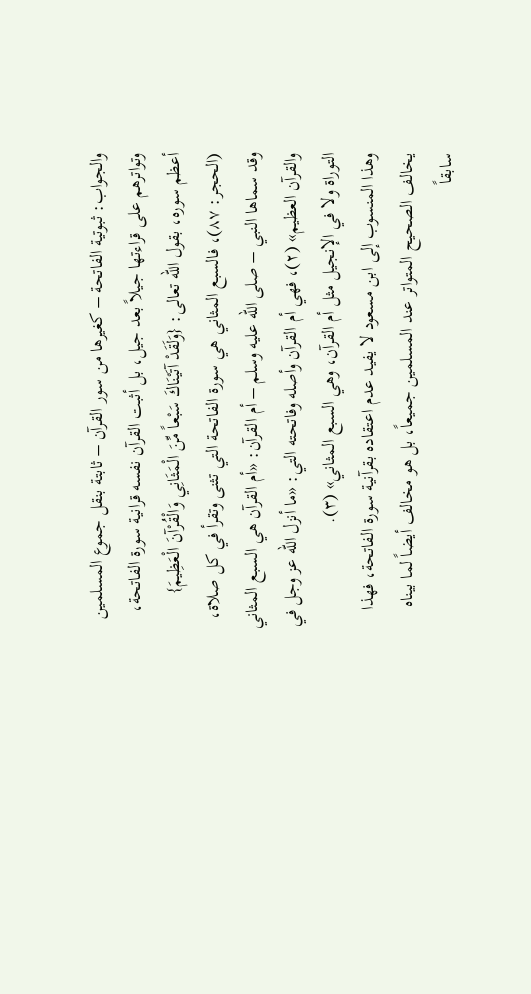والجواب: ثبوتية الفاتحة – كغيرها من سور القرآن – ثابتة بنقل جموع المسلمين وتواترهم على قراءتها جيلاً بعد جيل، بل أثبت القرآن نفسه قرانية سورة الفاتحة، أعظم سوره، بقول الله تعالى: {وَلَقَدْ آتَيْنَاكَ سَبْعاً مِّنَ الْمَثَانِي وَالْقُرْآنَ الْعَظِيمَ} (الحجر: ٨٧)، فالسبع المثاني هي سورة الفاتحة التي تثنى وتقرأ في كل صلاة، وقد سماها النبي – صلى الله عليه وسلم – أم القرآن: «أم القرآن هي السبع المثاني والقرآن العظيم» (٢)، فهي أم القرآن وأصله وفاتحته التي: «ما أنزل الله عز وجل في التوراة ولا في الإنجيل مثل أم القرآن، وهي السبع المثاني» (٣).
وهذا المنسوب إلى ابن مسعود لا يفيد عدم اعتقاده بقرآنية سورة الفاتحة، فهذا يخالف الصحيح المتواتر عند المسلمين جميعاً، بل هو مخالف أيضاً لما بيناه سابقاً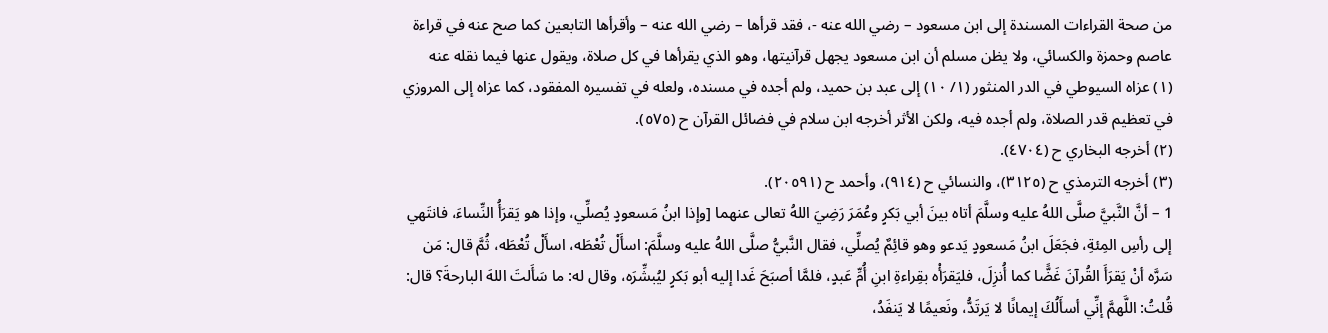من صحة القراءات المسندة إلى ابن مسعود – رضي الله عنه -، فقد قرأها – رضي الله عنه – وأقرأها التابعين كما صح عنه في قراءة عاصم وحمزة والكسائي، ولا يظن مسلم أن ابن مسعود يجهل قرآنيتها، وهو الذي يقرأها في كل صلاة، ويقول عنها فيما نقله عنه
(١) عزاه السيوطي في الدر المنثور (١/ ١٠) إلى عبد بن حميد، ولم أجده في مسنده، ولعله في تفسيره المفقود، كما عزاه إلى المروزي في تعظيم قدر الصلاة، ولم أجده فيه، ولكن الأثر أخرجه ابن سلام في فضائل القرآن ح (٥٧٥).
(٢) أخرجه البخاري ح (٤٧٠٤).
(٣) أخرجه الترمذي ح (٣١٢٥)، والنسائي ح (٩١٤)، وأحمد ح (٢٠٥٩١).
1 – أنَّ النَّبيَّ صلَّى اللهُ عليه وسلَّمَ أتاه بينَ أبي بَكرٍ وعُمَرَ رَضِيَ اللهُ تعالى عنهما [وإذا ابنُ مَسعودٍ يُصلِّي، وإذا هو يَقرَأُ النِّساءَ، فانتَهي إلى رأسِ المِئةِ، فجَعَلَ ابنُ مَسعودٍ يَدعو وهو قائِمٌ يُصلِّي، فقال النَّبيُّ صلَّى اللهُ عليه وسلَّمَ: اسأَلْ تُعْطَه، اسأَلْ تُعْطَه، ثُمَّ قال: مَن سَرَّه أنْ يَقرَأَ القُرآنَ غَضًّا كما أُنزِلَ، فليَقرَأْه بقِراءةِ ابنِ أُمِّ عَبدٍ، فلمَّا أصبَحَ غَدا إليه أبو بَكرٍ ليُبشِّرَه، وقال له: ما سَأَلتَ اللهَ البارحةَ؟ قال: قُلتُ: اللَّهمَّ إنِّي أسأَلُكَ إيمانًا لا يَرتَدُّ، ونَعيمًا لا يَنفَدُ،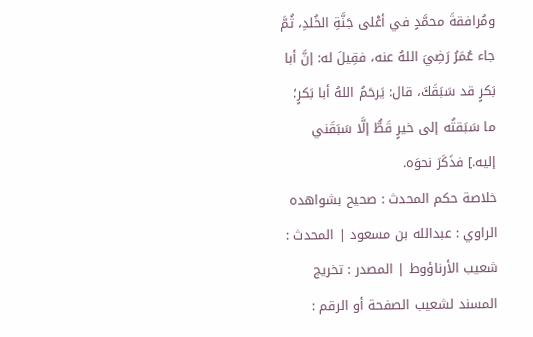ومُرافقةَ محمَّدٍ في أعْلى جَنَّةِ الخُلدِ، ثُمَّ جاء عُمَرُ رَضِيَ اللهُ عنه، فقِيلَ له: إنَّ أبا بَكرٍ قد سَبَقَكَ، قال: يَرحَمُ اللهُ أبا بَكرٍ؛ ما سَبَقتُه إلى خيرٍ قَطُّ إلَّا سَبَقَني إليه.] فذَكَرَ نحوَه.
خلاصة حكم المحدث : صحيح بشواهده الراوي : عبدالله بن مسعود | المحدث : شعيب الأرناؤوط | المصدر : تخريج المسند لشعيب الصفحة أو الرقم :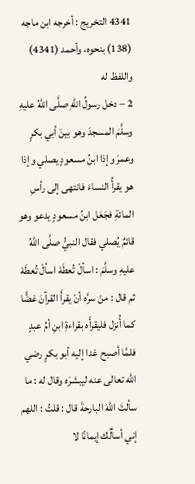4341 التخريج : أخرجه ابن ماجه (138) بنحوه، وأحمد (4341) واللفظ له
2 – دخل رسولُ اللهِ صلَّى اللهُ عليهِ وسلَّمَ المسجدَ وهو بينَ أبي بكرٍ وعمرَ وإذا ابنُ مسعودٍ يصلي وإذا هو يقرأُ النساءَ فانتهى إلى رأسِ المائةِ فجَعَل ابنُ مسعودٍ يدعو وهو قائمٌ يُصلي فقال النبيُّ صلَّى اللهُ عليهِ وسلَّمَ : اسألْ تُعطَهْ اسألْ تُعطَهْ ثم قال : منْ سرَّه أنْ يقرأَ القرآنَ غضًّا كما أُنزل فليقرأْه بقراءةِ ابنِ أمِّ عبدٍ فلمَّا أصبح غدا إليه أبو بكرٍ رضي الله تعالى عنه ليبشرَه وقال له : ما سألتَ اللهَ البارحةَ قال : قلتُ : اللهم إني أسألُك إيمانًا لا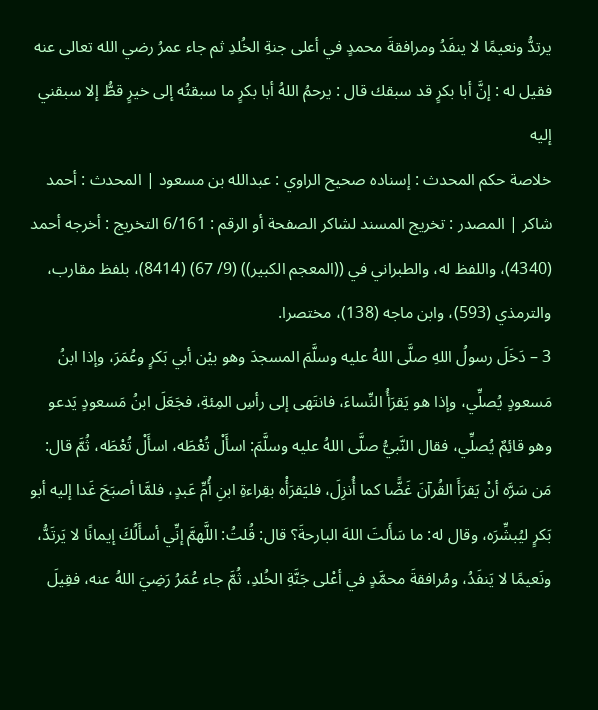يرتدُّ ونعيمًا لا ينفَدُ ومرافقةَ محمدٍ في أعلى جنةِ الخُلدِ ثم جاء عمرُ رضي الله تعالى عنه فقيل له : إنَّ أبا بكرٍ قد سبقك قال : يرحمُ اللهُ أبا بكرٍ ما سبقتُه إلى خيرٍ قطُّ إلا سبقني إليه
خلاصة حكم المحدث : إسناده صحيح الراوي : عبدالله بن مسعود | المحدث : أحمد شاكر | المصدر : تخريج المسند لشاكر الصفحة أو الرقم : 6/161 التخريج : أخرجه أحمد (4340)، واللفظ له، والطبراني في ((المعجم الكبير)) (9/ 67) (8414)، بلفظ مقارب، والترمذي (593)، وابن ماجه (138)، مختصرا.
3 – دَخَلَ رسولُ اللهِ صلَّى اللهُ عليه وسلَّمَ المسجدَ وهو بيْن أبي بَكرٍ وعُمَرَ، وإذا ابنُ مَسعودٍ يُصلِّي، وإذا هو يَقرَأُ النِّساءَ، فانتَهى إلى رأسِ المِئةِ، فجَعَلَ ابنُ مَسعودٍ يَدعو وهو قائِمٌ يُصلِّي، فقال النَّبيُّ صلَّى اللهُ عليه وسلَّمَ: اسأَلْ تُعْطَه، اسأَلْ تُعْطَه، ثُمَّ قال: مَن سَرَّه أنْ يَقرَأَ القُرآنَ غَضًّا كما أُنزِلَ، فليَقرَأْه بقِراءةِ ابنِ أُمِّ عَبدٍ، فلمَّا أصبَحَ غَدا إليه أبو بَكرٍ ليُبشِّرَه، وقال له: ما سَأَلتَ اللهَ البارحةَ؟ قال: قُلتُ: اللَّهمَّ إنِّي أسأَلُكَ إيمانًا لا يَرتَدُّ، ونَعيمًا لا يَنفَدُ، ومُرافقةَ محمَّدٍ في أعْلى جَنَّةِ الخُلدِ، ثُمَّ جاء عُمَرُ رَضِيَ اللهُ عنه، فقِيلَ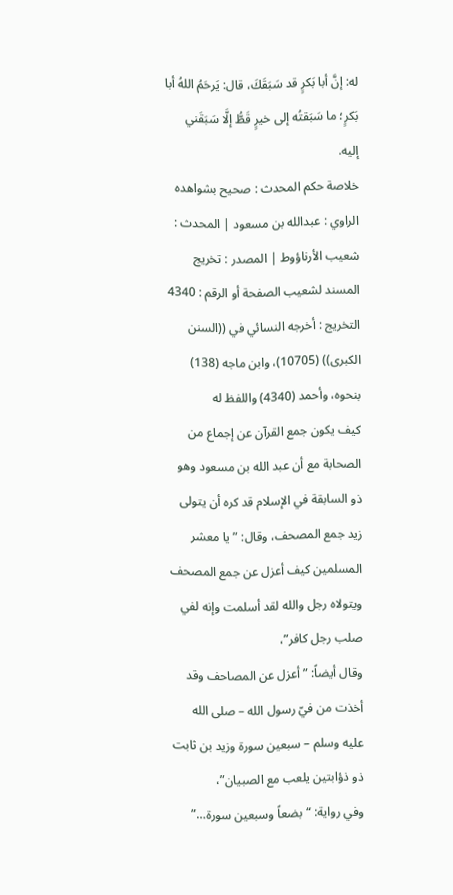له: إنَّ أبا بَكرٍ قد سَبَقَكَ، قال: يَرحَمُ اللهُ أبا بَكرٍ؛ ما سَبَقتُه إلى خيرٍ قَطُّ إلَّا سَبَقَني إليه.
خلاصة حكم المحدث : صحيح بشواهده الراوي : عبدالله بن مسعود | المحدث : شعيب الأرناؤوط | المصدر : تخريج المسند لشعيب الصفحة أو الرقم : 4340 التخريج : أخرجه النسائي في ((السنن الكبرى)) (10705)، وابن ماجه (138) بنحوه، وأحمد (4340) واللفظ له
كيف يكون جمع القرآن عن إجماع من الصحابة مع أن عبد الله بن مسعود وهو ذو السابقة في الإسلام قد كره أن يتولى زيد جمع المصحف، وقال: ” يا معشر المسلمين كيف أعزل عن جمع المصحف ويتولاه رجل والله لقد أسلمت وإنه لفي صلب رجل كافر”،
وقال أيضاً: ” أعزل عن المصاحف وقد أخذت من فيّ رسول الله – صلى الله عليه وسلم – سبعين سورة وزيد بن ثابت ذو ذؤابتين يلعب مع الصبيان”،
وفي رواية: “بضعاً وسبعين سورة…”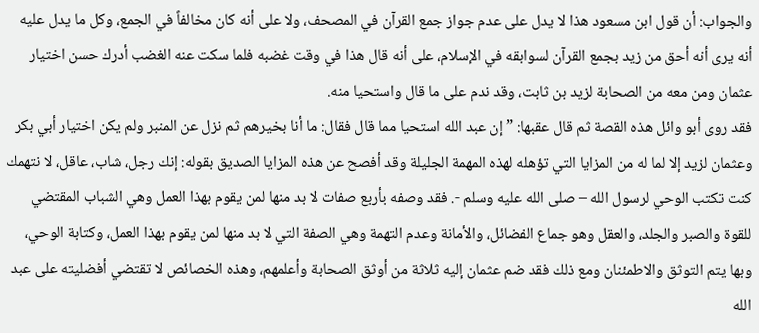والجواب: أن قول ابن مسعود هذا لا يدل على عدم جواز جمع القرآن في المصحف، ولا على أنه كان مخالفاً في الجمع، وكل ما يدل عليه أنه يرى أنه أحق من زيد بجمع القرآن لسوابقه في الإسلام، على أنه قال هذا في وقت غضبه فلما سكت عنه الغضب أدرك حسن اختيار عثمان ومن معه من الصحابة لزيد بن ثابت، وقد ندم على ما قال واستحيا منه.
فقد روى أبو وائل هذه القصة ثم قال عقبها: ” إن عبد الله استحيا مما قال فقال: ما أنا بخيرهم ثم نزل عن المنبر ولم يكن اختيار أبي بكر وعثمان لزيد إلا لما له من المزايا التي تؤهله لهذه المهمة الجليلة وقد أفصح عن هذه المزايا الصديق بقوله: إنك رجل، شاب، عاقل، لا نتهمك كنت تكتب الوحي لرسول الله – صلى الله عليه وسلم -. فقد وصفه بأربع صفات لا بد منها لمن يقوم بهذا العمل وهي الشباب المقتضي للقوة والصبر والجلد، والعقل وهو جماع الفضائل، والأمانة وعدم التهمة وهي الصفة التي لا بد منها لمن يقوم بهذا العمل، وكتابة الوحي، وبها يتم التوثق والاطمئنان ومع ذلك فقد ضم عثمان إليه ثلاثة من أوثق الصحابة وأعلمهم، وهذه الخصائص لا تقتضي أفضليته على عبد الله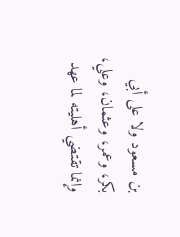بن مسعود ولا على أبي بكر، وعمر، وعثمان، وعلي، وإنما تقتضي أهليته لما عهد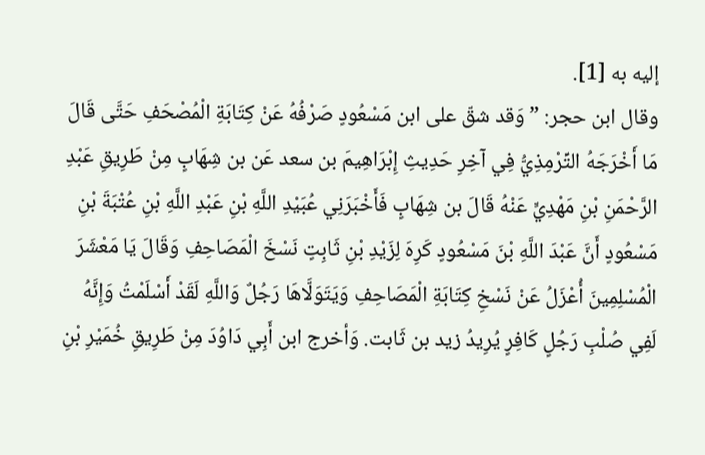إليه به [1].
وقال ابن حجر: ” وَقد شقّ على ابن مَسْعُودٍ صَرْفُهُ عَنْ كِتَابَةِ الْمُصْحَفِ حَتَّى قَالَ مَا أَخْرَجَهُ التِّرْمِذِيُّ فِي آخِرِ حَدِيثِ إِبْرَاهِيمَ بن سعد عَن بن شِهَابٍ مِنْ طَرِيقِ عَبْدِ الرَّحْمَنِ بْنِ مَهْدِيٍّ عَنْهُ قَالَ بن شِهَابٍ فَأَخْبَرَنِي عُبَيْدِ اللَّهِ بْنِ عَبْدِ اللَّهِ بْنِ عُتْبَةَ بْنِ مَسْعُودٍ أَنَّ عَبْدَ اللَّهِ بْنَ مَسْعُودٍ كَرِهَ لِزَيْدِ بْنِ ثَابِتٍ نَسْخَ الْمَصَاحِفِ وَقَالَ يَا مَعْشَرَ الْمُسْلِمِينَ أُعْزَلُ عَنْ نَسْخِ كِتَابَةِ الْمَصَاحِفِ وَيَتَوَلَّاهَا رَجُلٌ وَاللَّهِ لَقَدْ أَسْلَمْتُ وَإِنَّهُ لَفِي صُلْبِ رَجُلٍ كَافِرٍ يُرِيدُ زيد بن ثَابت. وَأخرج ابن أَبِي دَاوُدَ مِنْ طَرِيقِ خُمَيْرِ بْنِ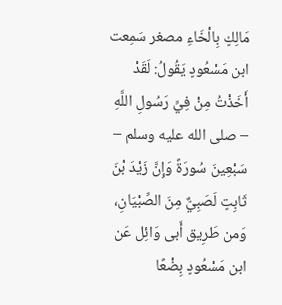مَالِكٍ بِالْخَاءِ مصغر سَمِعت ابن مَسْعُودٍ يَقُولُ: لَقَدْ أَخَذْتُ مِنْ فِيِّ رَسُولِ اللَّهِ – صلى الله عليه وسلم – سَبْعِينَ سُورَةً وَإِنَّ زَيْدَ بْنَ ثَابِتٍ لَصَبِيٌّ مِنَ الصِّبْيَانِ، وَمن طَرِيق أَبى وَائِل عَن ابن مَسْعُودٍ بِضْعًا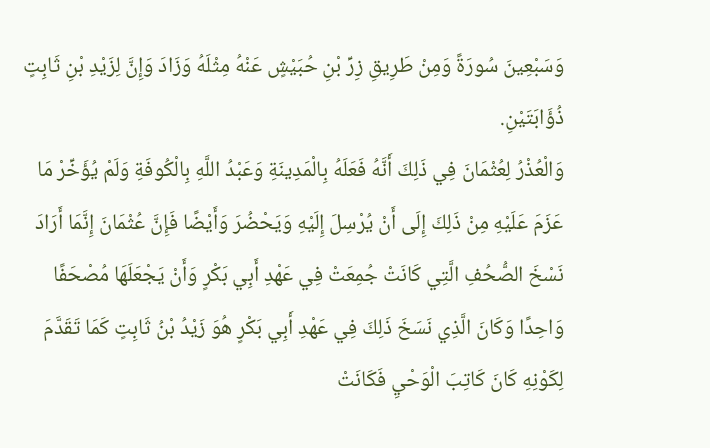وَسَبْعِينَ سُورَةً وَمِنْ طَرِيقِ زِرِّ بْنِ حُبَيْشٍ عَنْهُ مِثْلَهُ وَزَادَ وَإِنَّ لِزَيْدِ بْنِ ثَابِتٍ ذُؤَابَتَيْنِ.
وَالْعُذْرُ لِعُثْمَانَ فِي ذَلِكَ أَنَّهُ فَعَلَهُ بِالْمَدِينَةِ وَعَبْدُ اللَّهِ بِالْكُوفَةِ وَلَمْ يُؤَخِّرْ مَا عَزَمَ عَلَيْهِ مِنْ ذَلِكَ إِلَى أَنْ يُرْسِلَ إِلَيْهِ وَيَحْضُرَ وَأَيْضًا فَإِنَّ عُثْمَانَ إِنَّمَا أَرَادَ نَسْخَ الصُّحُفِ الَّتِي كَانَتْ جُمِعَتْ فِي عَهْدِ أَبِي بَكْرٍ وَأَنْ يَجْعَلَهَا مُصْحَفًا وَاحِدًا وَكَانَ الَّذِي نَسَخَ ذَلِكَ فِي عَهْدِ أَبِي بَكْرٍ هُوَ زَيْدُ بْنُ ثَابِتٍ كَمَا تَقَدَّمَ لِكَوْنِهِ كَانَ كَاتِبَ الْوَحْيِ فَكَانَتْ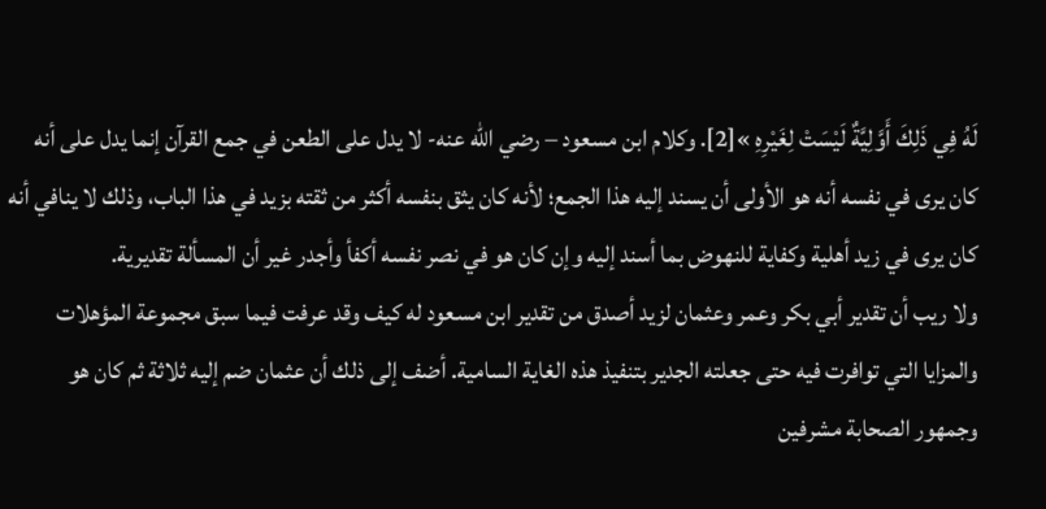لَهُ فِي ذَلِكَ أَوَّلِيَّةٌ لَيْسَتْ لِغَيْرِهِ »[2]. وكلام ابن مسعود – رضي الله عنه- لا يدل على الطعن في جمع القرآن إنما يدل على أنه كان يرى في نفسه أنه هو الأولى أن يسند إليه هذا الجمع؛ لأنه كان يثق بنفسه أكثر من ثقته بزيد في هذا الباب، وذلك لا ينافي أنه كان يرى في زيد أهلية وكفاية للنهوض بما أسند إليه وإن كان هو في نصر نفسه أكفأ وأجدر غير أن المسألة تقديرية.
ولا ريب أن تقدير أبي بكر وعمر وعثمان لزيد أصدق من تقدير ابن مسعود له كيف وقد عرفت فيما سبق مجموعة المؤهلات والمزايا التي توافرت فيه حتى جعلته الجدير بتنفيذ هذه الغاية السامية. أضف إلى ذلك أن عثمان ضم إليه ثلاثة ثم كان هو وجمهور الصحابة مشرفين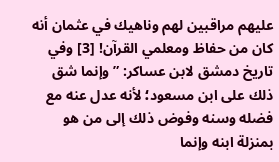عليهم مراقبين لهم وناهيك في عثمان أنه كان من حفاظ ومعلمي القرآن! [3] وفي تاريخ دمشق لابن عساكر: ” وإنما شق ذلك على ابن مسعود؛ لأنه عدل عنه مع فضله وسنه وفوض ذلك إلى من هو بمنزلة ابنه وإنما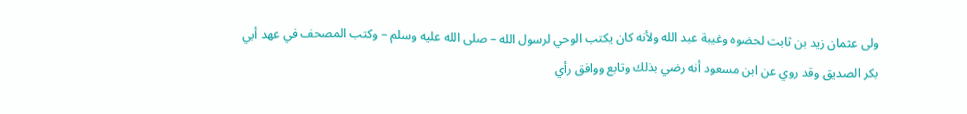ولى عثمان زيد بن ثابت لحضوه وغيبة عبد الله ولأنه كان يكتب الوحي لرسول الله – صلى الله عليه وسلم – وكتب المصحف في عهد أبي بكر الصديق وقد روي عن ابن مسعود أنه رضي بذلك وتابع ووافق رأي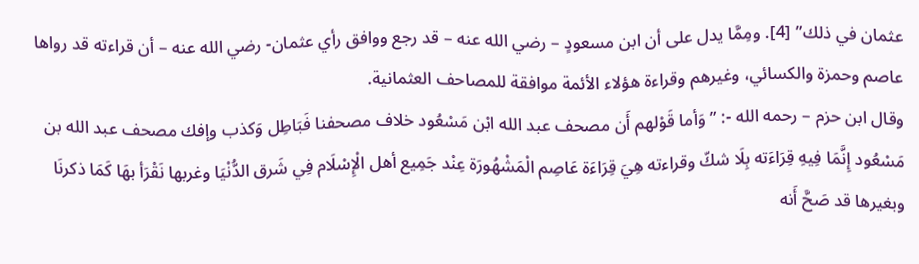عثمان في ذلك” [4]. ومِمَّا يدل على أن ابن مسعودٍ – رضي الله عنه – قد رجع ووافق رأي عثمان- رضي الله عنه – أن قراءته قد رواها عاصم وحمزة والكسائي، وغيرهم وقراءة هؤلاء الأئمة موافقة للمصاحف العثمانية.
وقال ابن حزم – رحمه الله -: ” وَأما قَوْلهم أَن مصحف عبد الله ابْن مَسْعُود خلاف مصحفنا فَبَاطِل وَكذب وإفك مصحف عبد الله بن مَسْعُود إِنَّمَا فِيهِ قِرَاءَته بِلَا شكّ وقراءته هِيَ قِرَاءَة عَاصِم الْمَشْهُورَة عِنْد جَمِيع أهل الْإِسْلَام فِي شَرق الدُّنْيَا وغربها نَقْرَأ بهَا كَمَا ذكرنَا وبغيرها قد صَحَّ أَنه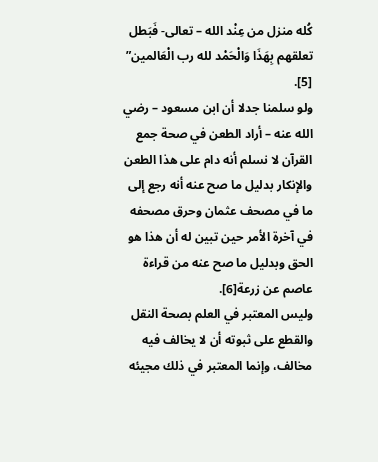كُله منزل من عِنْد الله – تعالى- فَبَطل تعلقهم بِهَذَا وَالْحَمْد لله رب الْعَالمين” [5].
ولو سلمنا جدلا أن ابن مسعود – رضي الله عنه – أراد الطعن في صحة جمع القرآن لا نسلم أنه دام على هذا الطعن والإنكار بدليل ما صح عنه أنه رجع إلى ما في مصحف عثمان وحرق مصحفه في آخرة الأمر حين تبين له أن هذا هو الحق وبدليل ما صح عنه من قراءة عاصم عن زرعة[6].
وليس المعتبر في العلم بصحة النقل والقطع على ثبوته أن لا يخالف فيه مخالف، وإنما المعتبر في ذلك مجيئه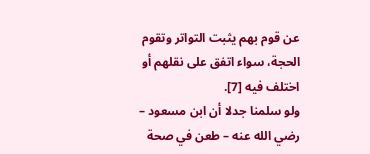عن قوم بهم يثبت التواتر وتقوم الحجة، سواء اتفق على نقلهم أو اختلف فيه [7].
ولو سلمنا جدلا أن ابن مسعود – رضي الله عنه – طعن في صحة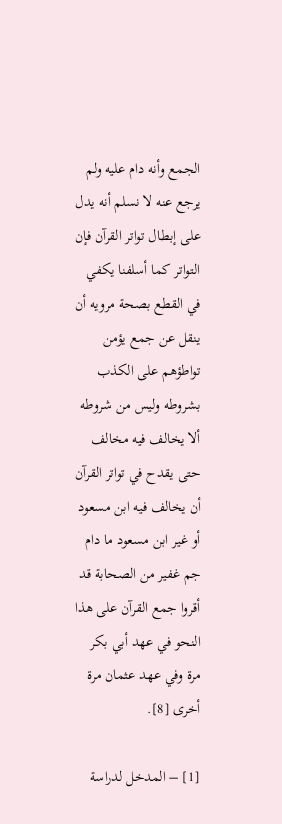الجمع وأنه دام عليه ولم يرجع عنه لا نسلم أنه يدل على إبطال تواتر القرآن فإن التواتر كما أسلفنا يكفي في القطع بصحة مرويه أن ينقل عن جمع يؤمن تواطؤهم على الكذب بشروطه وليس من شروطه ألا يخالف فيه مخالف حتى يقدح في تواتر القرآن أن يخالف فيه ابن مسعود أو غير ابن مسعود ما دام جم غفير من الصحابة قد أقروا جمع القرآن على هذا النحو في عهد أبي بكر مرة وفي عهد عثمان مرة أخرى [8].

[1] – المدخل لدراسة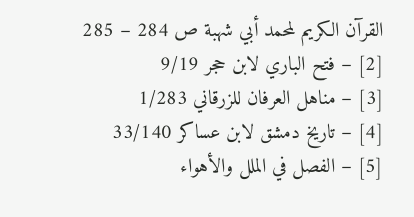القرآن الكريم لمحمد أبي شهبة ص 284 – 285
[2] – فتح الباري لابن حجر 9/19
[3] – مناهل العرفان للزرقاني 1/283
[4] – تاريخ دمشق لابن عساكر 33/140
[5] – الفصل في الملل والأهواء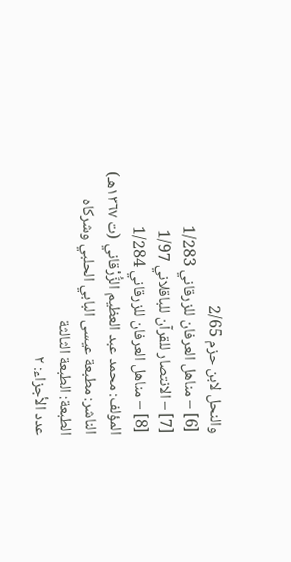والنحل لابن حزم 2/65
[6] – مناهل العرفان للزرقاني 1/283
[7] – الانتصار للقرآن للباقلاني 1/97
[8] – مناهل العرفان للزرقاني 1/284
المؤلف: محمد عبد العظيم الزُّرْقاني (ت ١٣٦٧هـ)
الناشر: مطبعة عيسى البابي الحلبي وشركاه
الطبعة: الطبعة الثالثة
عدد الأجزاء: ٢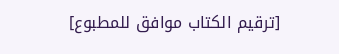[ترقيم الكتاب موافق للمطبوع]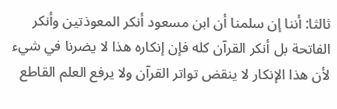ثالثا: أننا إن سلمنا أن ابن مسعود أنكر المعوذتين وأنكر الفاتحة بل أنكر القرآن كله فإن إنكاره هذا لا يضرنا في شيء لأن هذا الإنكار لا ينقض تواتر القرآن ولا يرفع العلم القاطع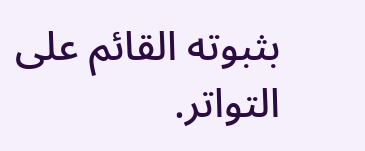بثبوته القائم على التواتر.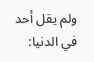ولم يقل أحد في الدنيا: